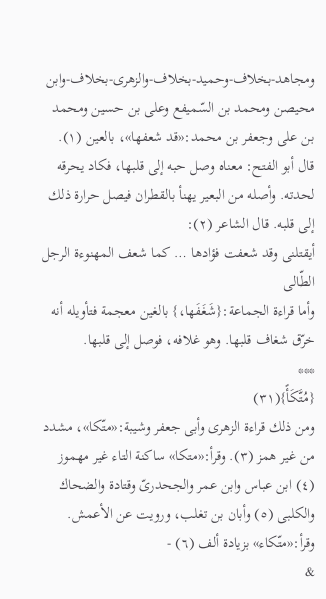ومجاهد-بخلاف-وحميد-بخلاف-والزهرى-بخلاف-وابن محيصن ومحمد بن السّميفع وعلى بن حسين ومحمد بن على وجعفر بن محمد:«قد شعفها»، بالعين (١).
قال أبو الفتح: معناه وصل حبه إلى قلبها، فكاد يحرقه لحدته. وأصله من البعير يهنأ بالقطران فيصل حرارة ذلك إلى قلبه. قال الشاعر (٢):
أيقتلنى وقد شعفت فؤادها … كما شعف المهنوءة الرجل الطّالى
وأما قراءة الجماعة:{شَغَفَها،} بالغين معجمة فتأويله أنه خرّق شغاف قلبها. وهو غلافه، فوصل إلى قلبها.
***
{مُتَّكَأً}(٣١)
ومن ذلك قراءة الزهرى وأبى جعفر وشيبة:«متّكا»، مشدد من غير همز (٣). وقرأ:«متكا» ساكنة التاء غير مهموز (٤) ابن عباس وابن عمر والجحدرىّ وقتادة والضحاك والكلبى (٥) وأبان بن تغلب، ورويت عن الأعمش. وقرأ:«متّكاء» بزيادة ألف (٦) -
&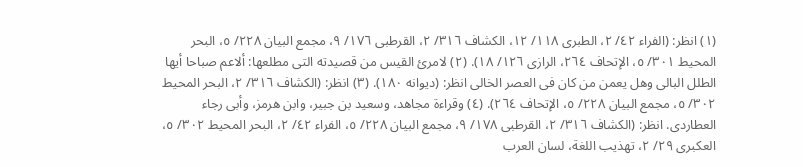(١) انظر: (الفراء ٤٢/ ٢، الطبرى ١١٨/ ١٢، الكشاف ٣١٦/ ٢، القرطبى ١٧٦/ ٩، مجمع البيان ٢٢٨/ ٥، البحر المحيط ٣٠١/ ٥، الإتحاف ٢٦٤، الرازى ١٢٦/ ١٨). (٢) لامرئ القيس من قصيدته التى مطلعها: ألاعم صباحا أيها الطلل البالى وهل يعمن من كان فى العصر الخالى انظر: (ديوانه ١٨٠). (٣) انظر: (الكشاف ٣١٦/ ٢، البحر المحيط ٣٠٢/ ٥، مجمع البيان ٢٢٨/ ٥، الإتحاف ٢٦٤). (٤) وقراءة مجاهد، وسعيد بن جبير، وابن هرمز، وأبى رجاء العطاردى. انظر: (الكشاف ٣١٦/ ٢، القرطبى ١٧٨/ ٩، مجمع البيان ٢٢٨/ ٥، الفراء ٤٢/ ٢، البحر المحيط ٣٠٢/ ٥، العكبرى ٢٩/ ٢، تهذيب اللغة، لسان العرب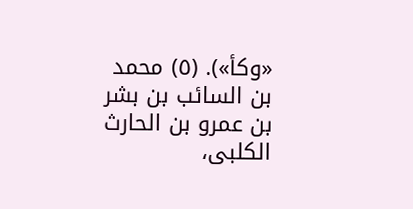«وكأ»). (٥) محمد بن السائب بن بشر بن عمرو بن الحارث الكلبى،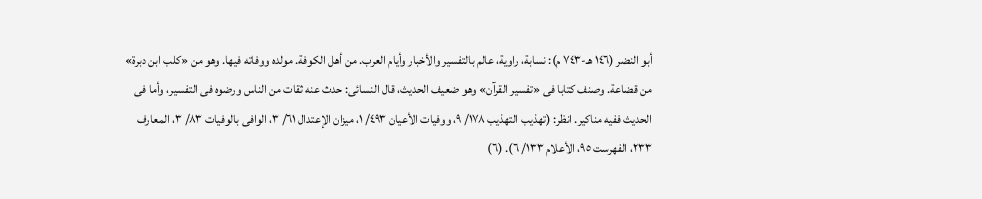أبو النضر (١٤٦ هـ-٧٤٣ م): نسابة، راوية، عالم بالتفسير والأخبار وأيام العرب. من أهل الكوفة. مولده ووفاته فيها. وهو من «كلب ابن دبرة» من قضاعة. وصنف كتابا فى «تفسير القرآن» وهو ضعيف الحديث، قال النسائى: حدث عنه ثقات من الناس ورضوه فى التفسير، وأما فى الحديث ففيه مناكير. انظر: (تهذيب التهذيب ١٧٨/ ٩، ووفيات الأعيان ٤٩٣/ ١، ميزان الإعتدال ٦١/ ٣، الوافى بالوفيات ٨٣/ ٣، المعارف ٢٣٣، الفهرست ٩٥، الأعلام ١٣٣/ ٦). (٦)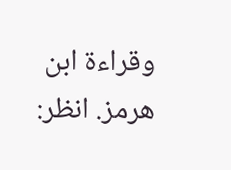وقراءة ابن هرمز. انظر: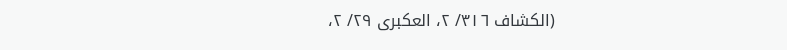(الكشاف ٣١٦/ ٢، العكبرى ٢٩/ ٢،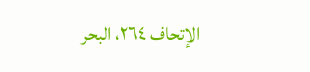الإتحاف ٢٦٤، البحر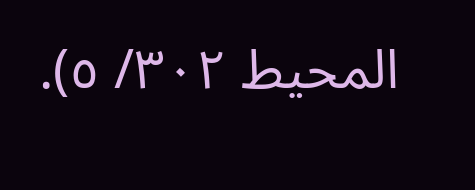المحيط ٣٠٢/ ٥).